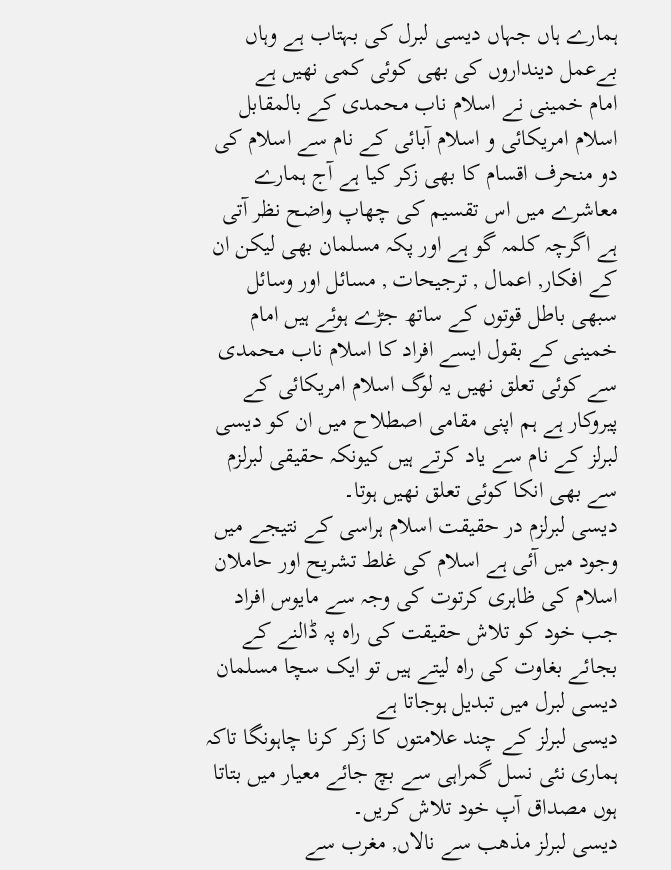ہمارے ہاں جہاں دیسی لبرل کی بہتاب ہے وہاں بےعمل دینداروں کی بھی کوئی کمی نھیں ہے
امام خمینی نے اسلام ناب محمدی کے بالمقابل اسلام امریکائی و اسلام آبائی کے نام سے اسلام کی دو منحرف اقسام کا بھی زکر کیا ہے آج ہمارے معاشرے میں اس تقسیم کی چھاپ واضح نظر آتی ہے اگرچہ کلمہ گو ہے اور پکہ مسلمان بھی لیکن ان کے افکار, اعمال , ترجیحات , مسائل اور وسائل سبھی باطل قوتوں کے ساتھ جڑے ہوئے ہیں امام خمینی کے بقول ایسے افراد کا اسلام ناب محمدی سے کوئی تعلق نھیں یہ لوگ اسلام امریکائی کے پیروکار ہے ہم اپنی مقامی اصطلاح میں ان کو دیسی لبرلز کے نام سے یاد کرتے ہیں کیونکہ حقیقی لبرلزم سے بھی انکا کوئی تعلق نھیں ہوتا۔
دیسی لبرلزم در حقیقت اسلام ہراسی کے نتیجے میں وجود میں آئی ہے اسلام کی غلط تشریح اور حاملان اسلام کی ظاہری کرتوت کی وجہ سے مایوس افراد جب خود کو تلاش حقیقت کی راہ پہ ڈالنے کے بجائے بغاوت کی راہ لیتے ہیں تو ایک سچا مسلمان دیسی لبرل میں تبدیل ہوجاتا ہے
دیسی لبرلز کے چند علامتوں کا زکر کرنا چاہونگا تاکہ ہماری نئی نسل گمراہی سے بچ جائے معیار میں بتاتا ہوں مصداق آپ خود تلاش کریں۔
دیسی لبرلز مذھب سے نالاں, مغرب سے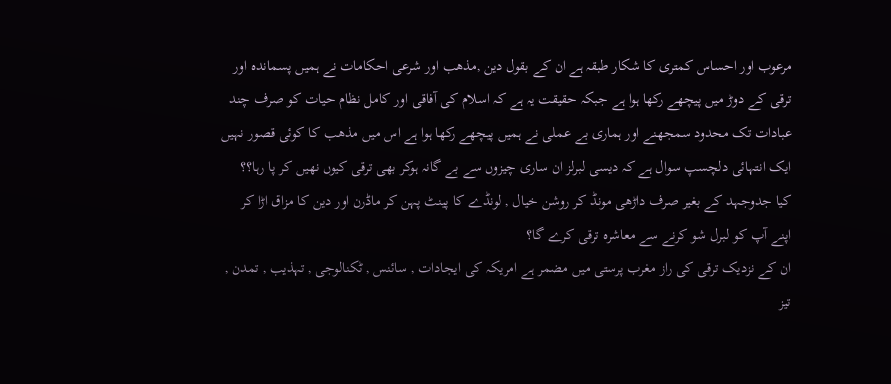مرعوب اور احساس کمتری کا شکار طبقہ ہے ان کے بقول دین ,مذھب اور شرعی احکامات نے ہمیں پسماندہ اور ترقی کے دوڑ میں پیچھے رکھا ہوا ہے جبکہ حقیقت یہ ہے کہ اسلام کی آفاقی اور کامل نظام حیات کو صرف چند عبادات تک محدود سمجھنے اور ہماری بے عملی نے ہمیں پیچھے رکھا ہوا ہے اس میں مذھب کا کوئی قصور نہیں
ایک انتہائی دلچسپ سوال ہے کہ دیسی لبرلز ان ساری چیزوں سے بے گانہ ہوکر بھی ترقی کیوں نھیں کر پا رہا؟؟
کیا جدوجہد کے بغیر صرف داڑھی مونڈ کر روشن خیال , لونڈے کا پینٹ پہن کر ماڈرن اور دین کا مزاق اڑا کر اپنے آپ کو لبرل شو کرنے سے معاشرہ ترقی کرے گا؟
ان کے نزدیک ترقی کی راز مغرب پرستی میں مضمر ہے امریکہ کی ایجادات , سائنس , ٹکنالوجی , تہذیب , تمدن , تیز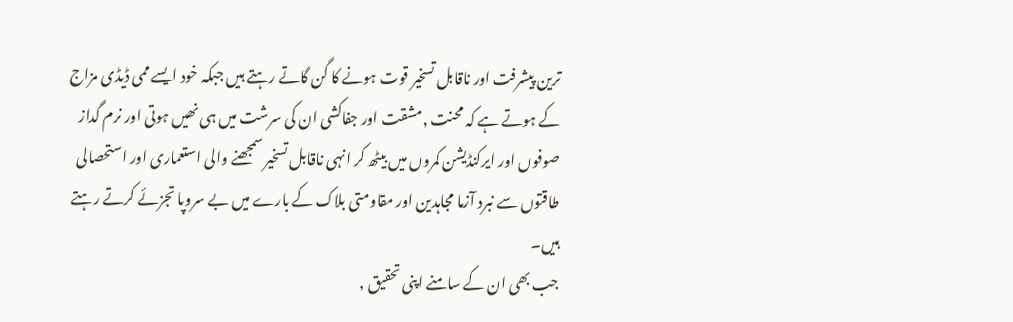ترین پیشرفت اور ناقابل تسخیر قوت ہونے کا گن گاتے رہتے ہیں جبکہ خود ایسے ممی ڈیڈی مزاج کے ہوتے ہے کہ محنت ,مشقت اور جفاکشی ان کی سرشت میں ہی نھیں ہوتی اور نرم گداز صوفوں اور ایرکنڈیشن کمروں میں بیٹھ کر انہی ناقابل تسخیر سمجھنے والی استعماری اور استحصالی طاقتوں سے نبرد آزما مجاہدین اور مقاومتی بلاک کے بارے میں بے سروپا تجزئے کرتے رہتے ہیں۔
جب بھی ان کے سامنے اپنی تحقیق ,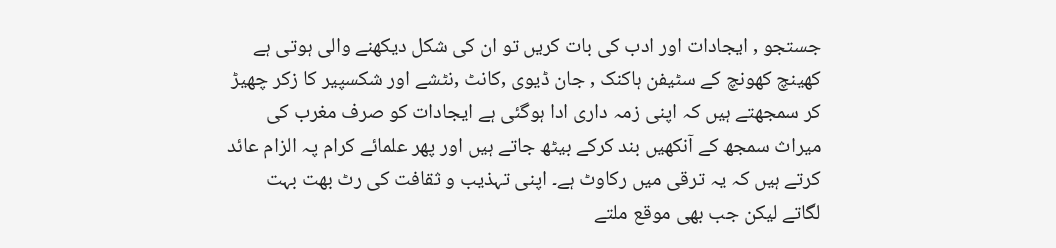جستجو , ایجادات اور ادب کی بات کریں تو ان کی شکل دیکھنے والی ہوتی ہے کھینچ کھونچ کے سٹیفن ہاکنک , جان ڈیوی ,کانٹ ,نٹشے اور شکسپیر کا زکر چھیڑ کر سمجھتے ہیں کہ اپنی زمہ داری ادا ہوگئی ہے ایجادات کو صرف مغرب کی میراث سمجھ کے آنکھیں بند کرکے بیٹھ جاتے ہیں اور پھر علمائے کرام پہ الزام عائد کرتے ہیں کہ یہ ترقی میں رکاوٹ ہے۔ اپنی تہذیب و ثقافت کی رٹ بھت بہت لگاتے لیکن جب بھی موقع ملتے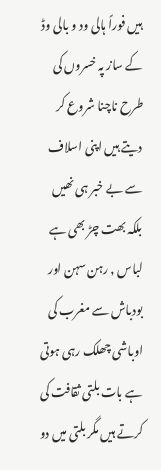ہیں فوراً ہالی ود و بالی وڈ کے ساز پہ خسروں کی طرح ناچنا شروع کر دیتے ہیں اپنی اسلاف سے بے خبر ہی نھیں بلکہ بھت چڑ بھی ہے لباس , رہن سہن اور بودباش سے مغرب کی اوباشی چھلک رہی ہوتی ہے بات بلتی ثقافت کی کرتے ہیں مگر بلتی میں دو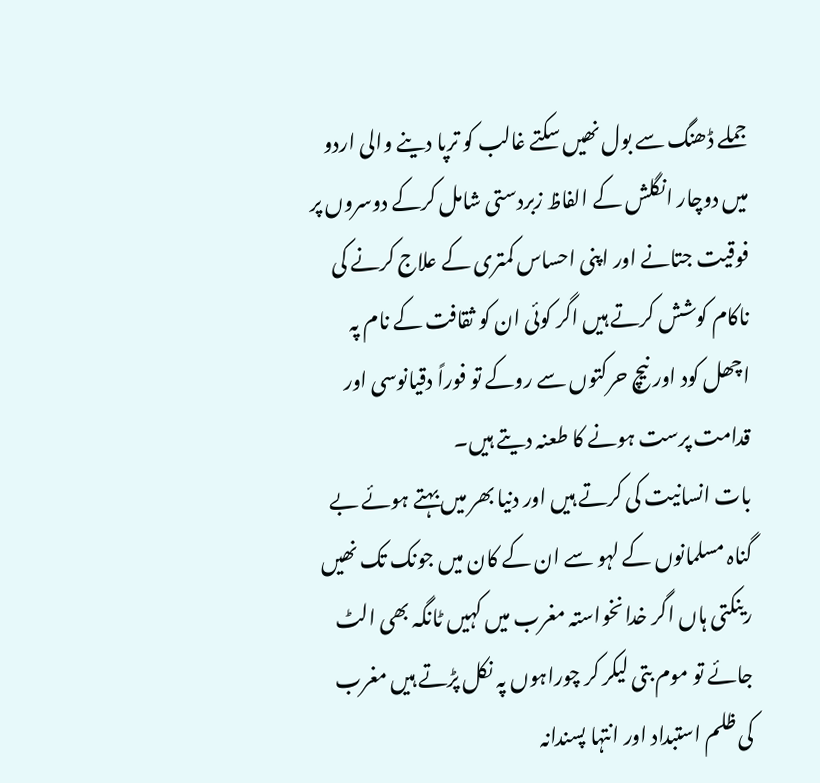جملے ڈھنگ سے بول نھیں سکتے غالب کو ترپا دینے والی اردو میں دوچار انگلش کے الفاظ زبردستی شامل کرکے دوسروں پر فوقیت جتانے اور اپنی احساس کمتری کے علاج کرنے کی ناکام کوشش کرتے ہیں اگر کوئی ان کو ثقافت کے نام پہ اچھل کود اور نیچ حرکتوں سے روکے تو فوراً دقیانوسی اور قدامت پرست ہونے کا طعنہ دیتے ہیں۔
بات انسانیت کی کرتے ہیں اور دنیا بھر میں بہتے ہوئے بے گناہ مسلمانوں کے لہو سے ان کے کان میں جونک تک نھیں رینکتی ہاں اگر خدانخواستہ مغرب میں کہیں ٹانگہ بھی الٹ جائے تو موم بتی لیکر کر چوراہوں پہ نکل پڑتے ہیں مغرب کی ظلم استبداد اور انتہا پسندانہ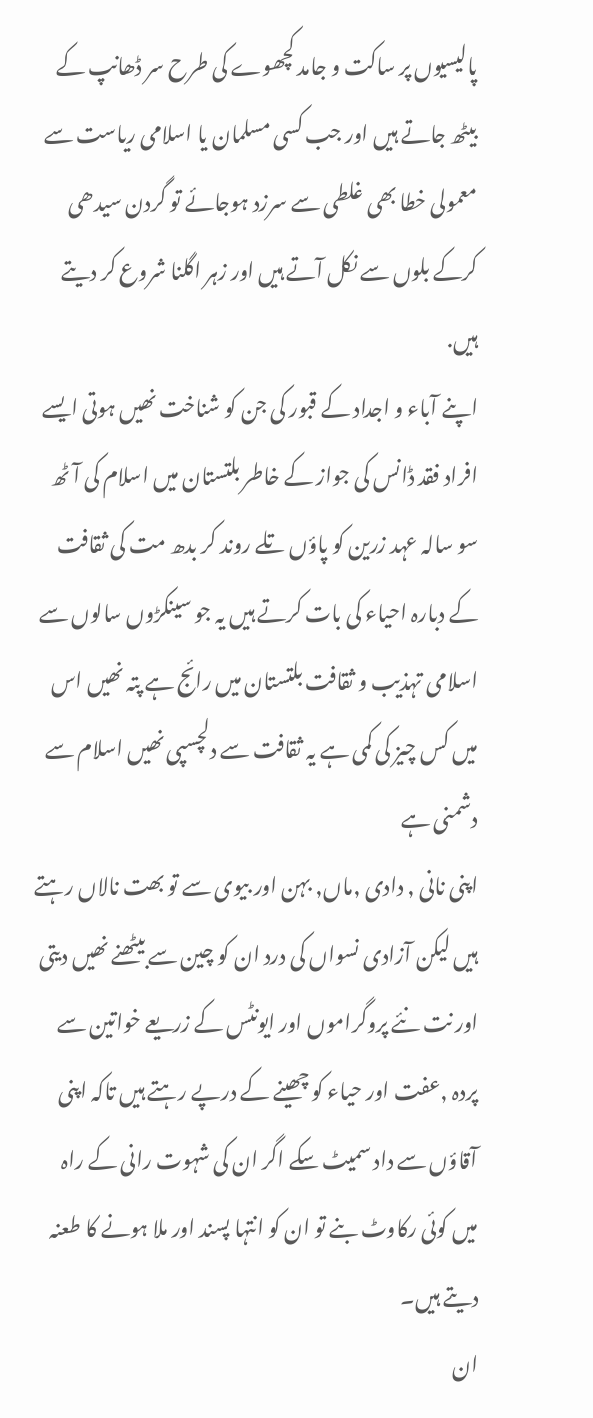پالیسیوں پر ساکت و جامد کچھوے کی طرح سر ڈھانپ کے بیٹھ جاتے ہیں اور جب کسی مسلمان یا اسلامی ریاست سے معمولی خطا بھی غلطی سے سرزد ہوجائے تو گردن سیدھی کرکے بلوں سے نکل آتے ہیں اور زہر اگلنا شروع کر دیتے ہیں.
اپنے آباء و اجداد کے قبور کی جن کو شناخت نھیں ہوتی ایسے افراد فقد ڈانس کی جواز کے خاطر بلتستان میں اسلام کی آٹھ سو سالہ عہد زرین کو پاؤں تلے روند کر بدھ مت کی ثقافت کے دبارہ احیاء کی بات کرتے ہیں یہ جو سینکڑوں سالوں سے اسلامی تہذیب و ثقافت بلتستان میں رائج ہے پتہ نھیں اس میں کس چیز کی کمی ہے یہ ثقافت سے دلچسپی نھیں اسلام سے دشمنی ہے
اپنی نانی , دادی ,ماں, بہن اور بیوی سے تو بھت نالاں رہتے ہیں لیکن آزادی نسواں کی درد ان کو چین سے بیٹھنے نھیں دیتی اور نت نئے پروگراموں اور ایونٹس کے زریعے خواتین سے پردہ ,عفت اور حیاء کو چھینے کے درپے رہتے ہیں تاکہ اپنی آقاؤں سے داد سمیٹ سکے اگر ان کی شہوت رانی کے راہ میں کوئی رکاوٹ بنے تو ان کو انتہا پسند اور ملا ہونے کا طعنہ دیتے ہیں۔
ان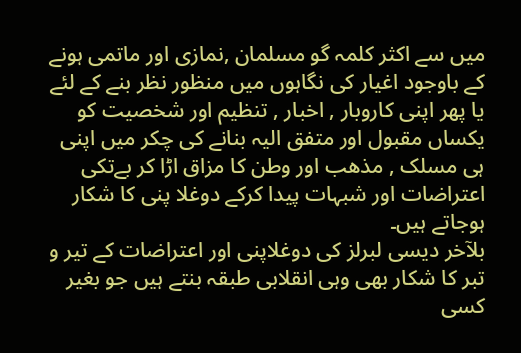میں سے اکثر کلمہ گو مسلمان ,نمازی اور ماتمی ہونے کے باوجود اغیار کی نگاہوں میں منظور نظر بنے کے لئے یا پھر اپنی کاروبار , اخبار , تنظیم اور شخصیت کو یکساں مقبول اور متفق الیہ بنانے کی چکر میں اپنی ہی مسلک , مذھب اور وطن کا مزاق اڑا کر بےتکی اعتراضات اور شبہات پیدا کرکے دوغلا پنی کا شکار ہوجاتے ہیں۔
بلآخر دیسی لبرلز کی دوغلاپنی اور اعتراضات کے تیر و تبر کا شکار بھی وہی انقلابی طبقہ بنتے ہیں جو بغیر کسی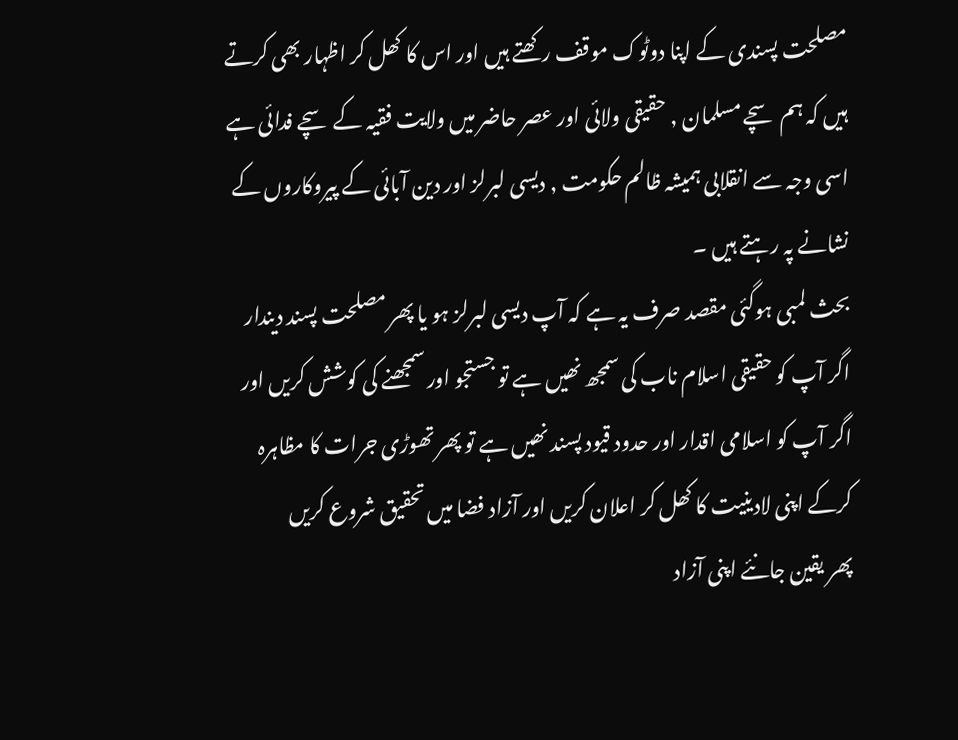مصلحت پسندی کے اپنا دوٹوک موقف رکھتے ہیں اور اس کا کھل کر اظہار بھی کرتے ہیں کہ ہم سچے مسلمان , حقیقی ولائی اور عصر حاضر میں ولایت فقیہ کے سچے فدائی ہے اسی وجہ سے انقلابی ہمیشہ ظالم حکومت , دیسی لبرلز اور دین آبائی کے پیروکاروں کے نشانے پہ رہتے ہیں ۔
بحث لمبی ہوگئی مقصد صرف یہ ہے کہ آپ دیسی لبرلز ہو یا پھر مصلحت پسند دیندار اگر آپ کو حقیقی اسلام ناب کی سمجھ نھیں ہے تو جستجو اور سمجھنے کی کوشش کریں اور اگر آپ کو اسلامی اقدار اور حدود قیود پسند نھیں ہے تو پھر تھوڑی جرات کا مظاہرہ کرکے اپنی لادینیت کا کھل کر اعلان کریں اور آزاد فضا میں تحقیق شروع کریں
پھر یقین جانئے اپنی آزاد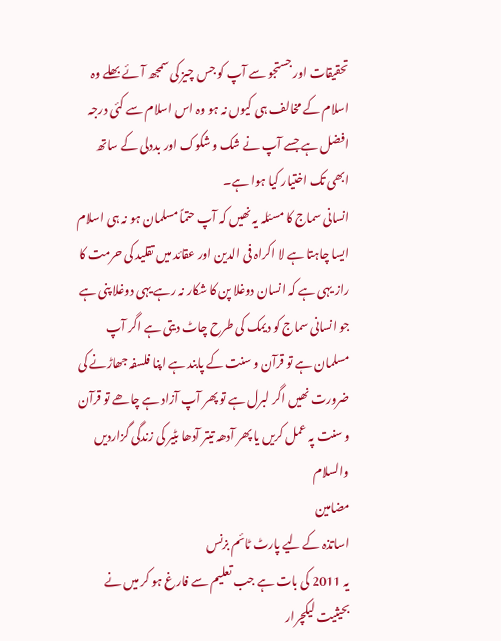تحقیقات اور جستجو سے آپ کو جس چیز کی سمجھ آئے بھلے وہ اسلام کے مخالف ہی کیوں نہ ہو وہ اس اسلام سے کئی درجہ افضل ہے جسے آپ نے شک و شکوک اور بددلی کے ساتھ ابھی تک اختیار کیا ہوا ہے۔
انسانی سماج کا مسئلہ یہ نھیں کہ آپ حتماً مسلمان ہو نہ ہی اسلام ایسا چاہتا ہے لا اکراہ فی الدین اور عقائد میں تقلید کی حرمت کا راز یہی ہے کہ انسان دوغلا پن کا شکار نہ رہے یہی دوغلا پنی ہے جو انسانی سماج کو دیمک کی طرح چاٹ دیتی ہے اگر آپ مسلمان ہے تو قرآن و سنت کے پابند ہے اپنا فلسفہ جھاڑنے کی ضرورت نھیں اگر لبرل ہے تو پھر آپ آزاد ہے چاھے تو قرآن و سنت پہ عمل کریں یا پھر آدھہ تیتر آدھا بٹیر کی زندگی گزاردیں
والسلام
مضامین
اساتذہ کے لیے پارٹ ٹائم بزنس
یہ 2011 کی بات ہے جب تعلیم سے فارغ ہو کر میں نے بحیثیت لیکچرار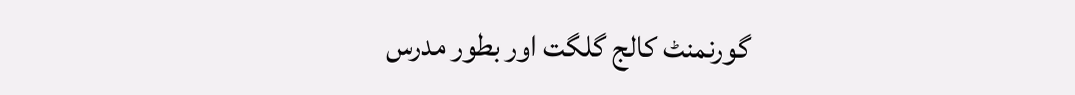گورنمنٹ کالج گلگت اور بطور مدرس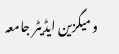و میگزین ایڈیٹر جامعہ